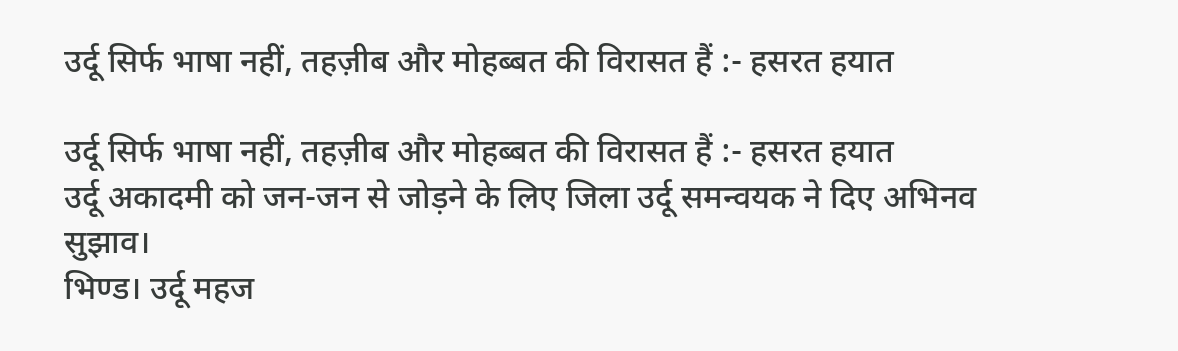उर्दू सिर्फ भाषा नहीं, तहज़ीब और मोहब्बत की विरासत हैं :- हसरत हयात

उर्दू सिर्फ भाषा नहीं, तहज़ीब और मोहब्बत की विरासत हैं :- हसरत हयात
उर्दू अकादमी को जन-जन से जोड़ने के लिए जिला उर्दू समन्वयक ने दिए अभिनव सुझाव।
भिण्ड। उर्दू महज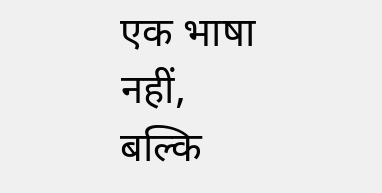एक भाषा नहीं, बल्कि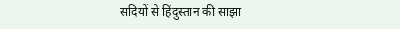सदियों से हिंदुस्तान की साझा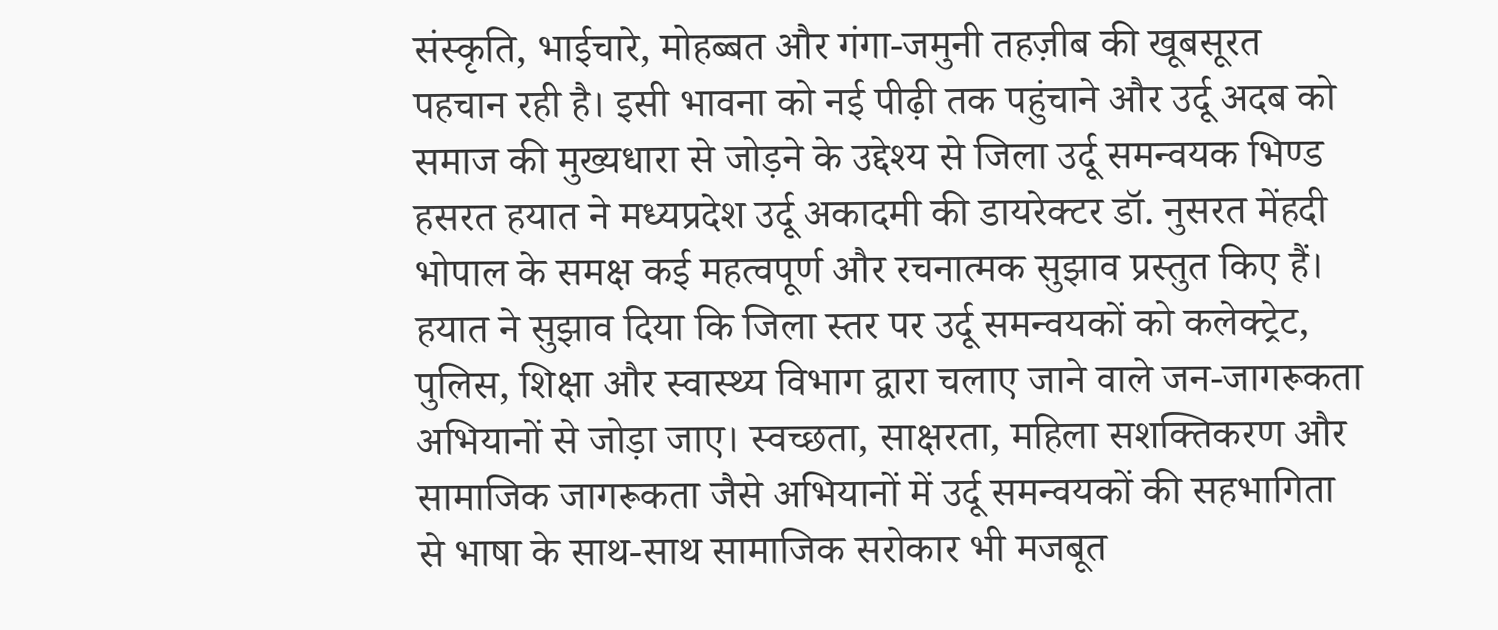संस्कृति, भाईचारे, मोहब्बत और गंगा-जमुनी तहज़ीब की खूबसूरत पहचान रही है। इसी भावना को नई पीढ़ी तक पहुंचाने और उर्दू अदब को समाज की मुख्यधारा से जोड़ने के उद्देश्य से जिला उर्दू समन्वयक भिण्ड हसरत हयात ने मध्यप्रदेश उर्दू अकादमी की डायरेक्टर डॉ. नुसरत मेंहदी भोपाल के समक्ष कई महत्वपूर्ण और रचनात्मक सुझाव प्रस्तुत किए हैं। हयात ने सुझाव दिया कि जिला स्तर पर उर्दू समन्वयकों को कलेक्ट्रेट, पुलिस, शिक्षा और स्वास्थ्य विभाग द्वारा चलाए जाने वाले जन-जागरूकता अभियानों से जोड़ा जाए। स्वच्छता, साक्षरता, महिला सशक्तिकरण और सामाजिक जागरूकता जैसे अभियानों में उर्दू समन्वयकों की सहभागिता से भाषा के साथ-साथ सामाजिक सरोकार भी मजबूत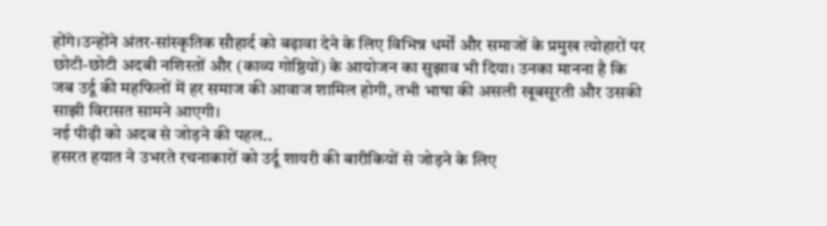होंगे।उन्होंने अंतर-सांस्कृतिक सौहार्द को बढ़ावा देने के लिए विभिन्न धर्मों और समाजों के प्रमुख त्योहारों पर छोटी-छोटी अदबी नशिस्तों और (काव्य गोष्ठियों) के आयोजन का सुझाव भी दिया। उनका मानना है कि जब उर्दू की महफिलों में हर समाज की आवाज शामिल होगी, तभी भाषा की असली खूबसूरती और उसकी साझी विरासत सामने आएगी।
नई पीढ़ी को अदब से जोड़ने की पहल..
हसरत हयात ने उभरते रचनाकारों को उर्दू शायरी की बारीकियों से जोड़ने के लिए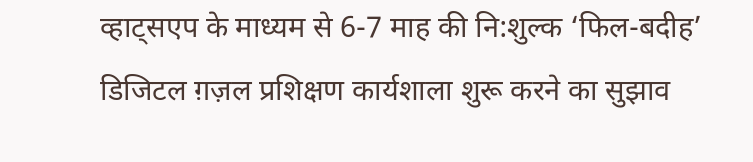व्हाट्सएप के माध्यम से 6-7 माह की नि:शुल्क ‘फिल-बदीह’ डिजिटल ग़ज़ल प्रशिक्षण कार्यशाला शुरू करने का सुझाव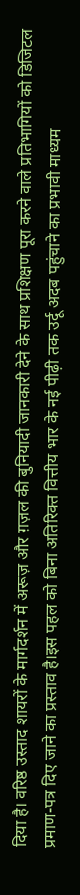दिया है। वरिष्ठ उस्ताद शायरों के मार्गदर्शन में अरूज़ और ग़ज़ल की बुनियादी जानकारी देने के साथ प्रशिक्षण पूरा करने वाले प्रतिभागियों को डिजिटल प्रमाण-पत्र दिए जाने का प्रस्ताव है।इस पहल को बिना अतिरिक्त वित्तीय भार के नई पीढ़ी तक उर्दू अदब पहुंचाने का प्रभावी माध्यम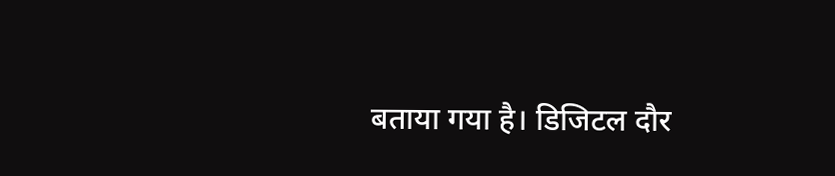बताया गया है। डिजिटल दौर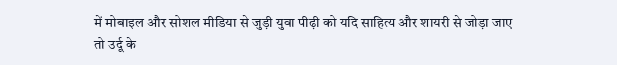में मोबाइल और सोशल मीडिया से जुड़ी युवा पीढ़ी को यदि साहित्य और शायरी से जोड़ा जाए तो उर्दू के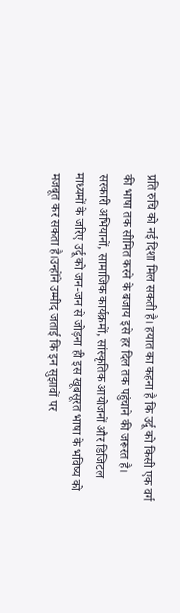प्रति रुचि को नई दिशा मिल सकती है। हयात का कहना है कि उर्दू को किसी एक वर्ग की भाषा तक सीमित करने के बजाय इसे हर दिल तक पहुंचाने की जरूरत है। सरकारी अभियानों, सामाजिक कार्यक्रमों, सांस्कृतिक आयोजनों और डिजिटल माध्यमों के जरिए उर्दू को जन-जन से जोड़ना ही इस खूबसूरत भाषा के भविष्य को मजबूत कर सकता है।उन्होंने उम्मीद जताई कि इन सुझावों पर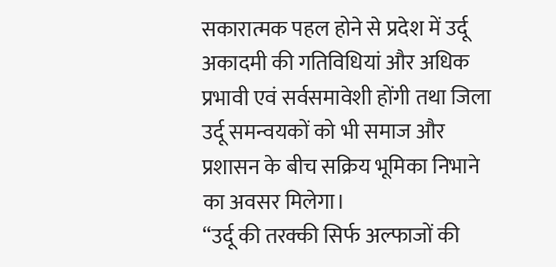सकारात्मक पहल होने से प्रदेश में उर्दू अकादमी की गतिविधियां और अधिक प्रभावी एवं सर्वसमावेशी होंगी तथा जिला उर्दू समन्वयकों को भी समाज और प्रशासन के बीच सक्रिय भूमिका निभाने का अवसर मिलेगा।
“उर्दू की तरक्की सिर्फ अल्फाजों की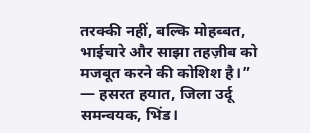तरक्की नहीं, बल्कि मोहब्बत, भाईचारे और साझा तहज़ीब को मजबूत करने की कोशिश है।”
— हसरत हयात, जिला उर्दू समन्वयक, भिंड।